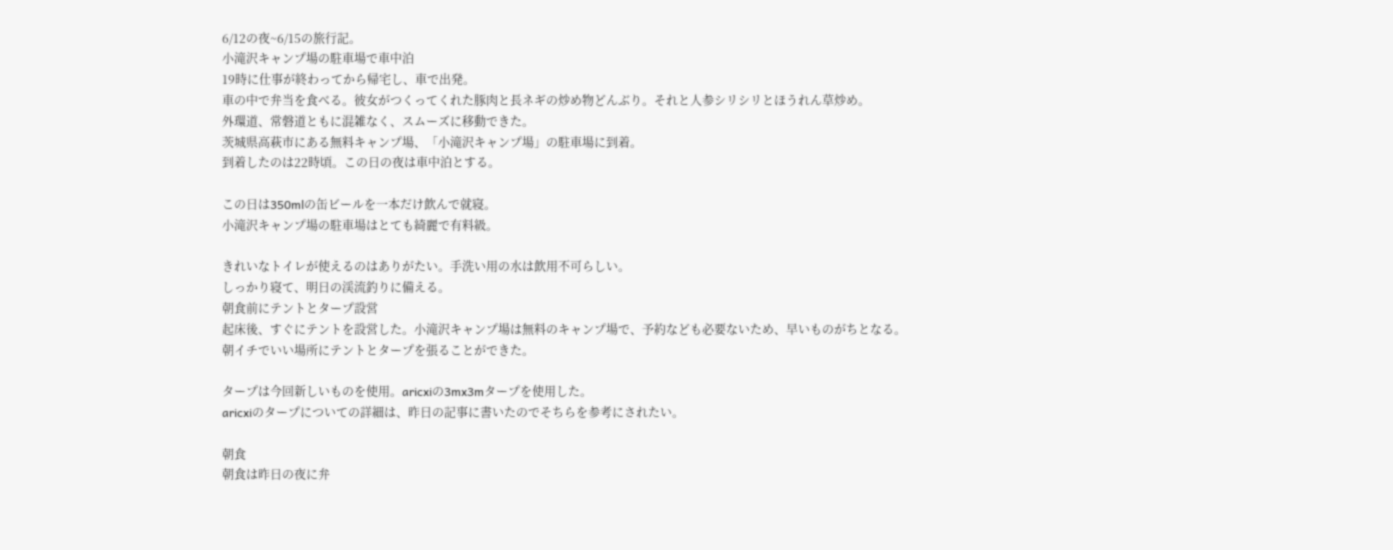6/12の夜~6/15の旅行記。
小滝沢キャンプ場の駐車場で車中泊
19時に仕事が終わってから帰宅し、車で出発。
車の中で弁当を食べる。彼女がつくってくれた豚肉と長ネギの炒め物どんぶり。それと人参シリシリとほうれん草炒め。
外環道、常磐道ともに混雑なく、スムーズに移動できた。
茨城県高萩市にある無料キャンプ場、「小滝沢キャンプ場」の駐車場に到着。
到着したのは22時頃。この日の夜は車中泊とする。

この日は350mlの缶ビールを一本だけ飲んで就寝。
小滝沢キャンプ場の駐車場はとても綺麗で有料級。

きれいなトイレが使えるのはありがたい。手洗い用の水は飲用不可らしい。
しっかり寝て、明日の渓流釣りに備える。
朝食前にテントとタープ設営
起床後、すぐにテントを設営した。小滝沢キャンプ場は無料のキャンプ場で、予約なども必要ないため、早いものがちとなる。
朝イチでいい場所にテントとタープを張ることができた。

タープは今回新しいものを使用。aricxiの3mx3mタープを使用した。
aricxiのタープについての詳細は、昨日の記事に書いたのでそちらを参考にされたい。

朝食
朝食は昨日の夜に弁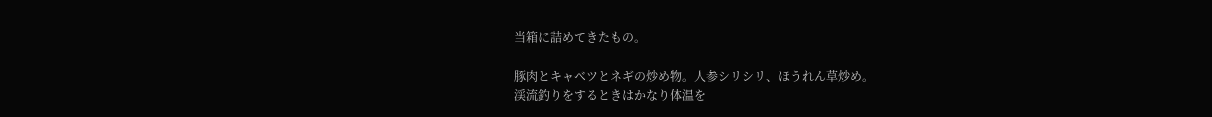当箱に詰めてきたもの。

豚肉とキャベツとネギの炒め物。人参シリシリ、ほうれん草炒め。
渓流釣りをするときはかなり体温を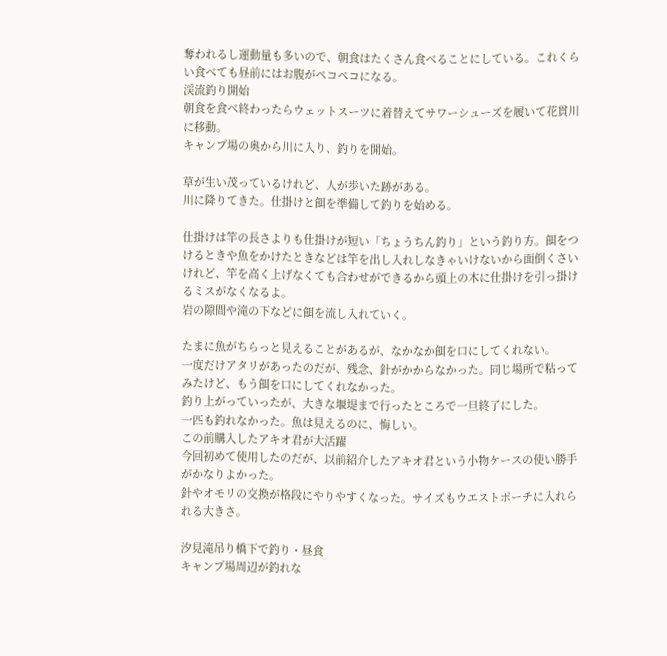奪われるし運動量も多いので、朝食はたくさん食べることにしている。これくらい食べても昼前にはお腹がペコペコになる。
渓流釣り開始
朝食を食べ終わったらウェットスーツに着替えてサワーシューズを履いて花貫川に移動。
キャンプ場の奥から川に入り、釣りを開始。

草が生い茂っているけれど、人が歩いた跡がある。
川に降りてきた。仕掛けと餌を準備して釣りを始める。

仕掛けは竿の長さよりも仕掛けが短い「ちょうちん釣り」という釣り方。餌をつけるときや魚をかけたときなどは竿を出し入れしなきゃいけないから面倒くさいけれど、竿を高く上げなくても合わせができるから頭上の木に仕掛けを引っ掛けるミスがなくなるよ。
岩の隙間や滝の下などに餌を流し入れていく。

たまに魚がちらっと見えることがあるが、なかなか餌を口にしてくれない。
一度だけアタリがあったのだが、残念、針がかからなかった。同じ場所で粘ってみたけど、もう餌を口にしてくれなかった。
釣り上がっていったが、大きな堰堤まで行ったところで一旦終了にした。
一匹も釣れなかった。魚は見えるのに、悔しい。
この前購入したアキオ君が大活躍
今回初めて使用したのだが、以前紹介したアキオ君という小物ケースの使い勝手がかなりよかった。
針やオモリの交換が格段にやりやすくなった。サイズもウエストポーチに入れられる大きさ。

汐見滝吊り橋下で釣り・昼食
キャンプ場周辺が釣れな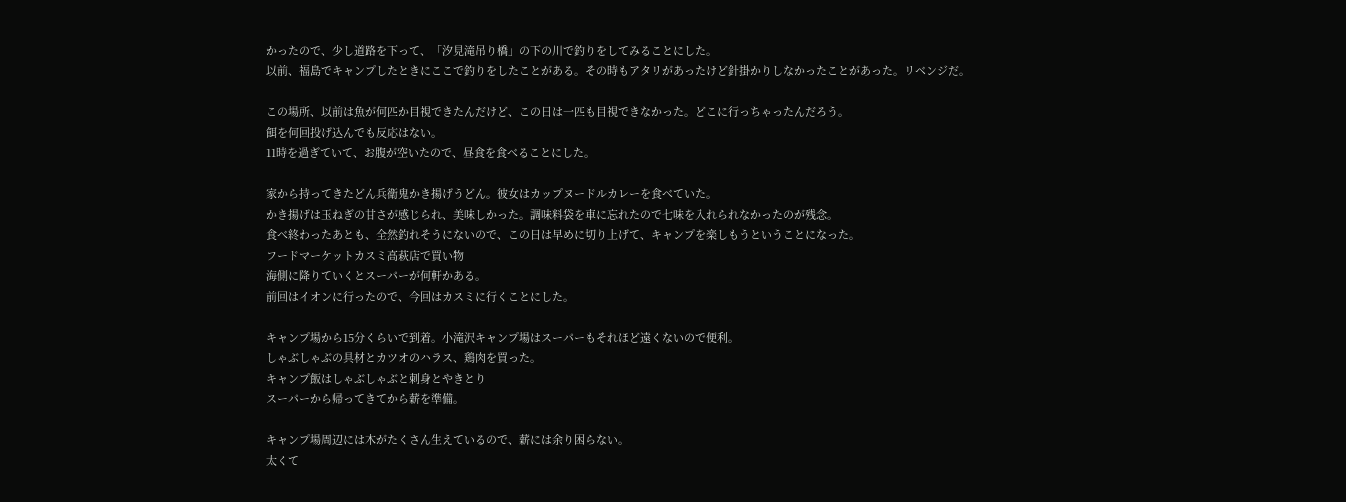かったので、少し道路を下って、「汐見滝吊り橋」の下の川で釣りをしてみることにした。
以前、福島でキャンプしたときにここで釣りをしたことがある。その時もアタリがあったけど針掛かりしなかったことがあった。リベンジだ。

この場所、以前は魚が何匹か目視できたんだけど、この日は一匹も目視できなかった。どこに行っちゃったんだろう。
餌を何回投げ込んでも反応はない。
11時を過ぎていて、お腹が空いたので、昼食を食べることにした。

家から持ってきたどん兵衛鬼かき揚げうどん。彼女はカップヌードルカレーを食べていた。
かき揚げは玉ねぎの甘さが感じられ、美味しかった。調味料袋を車に忘れたので七味を入れられなかったのが残念。
食べ終わったあとも、全然釣れそうにないので、この日は早めに切り上げて、キャンプを楽しもうということになった。
フードマーケットカスミ高萩店で買い物
海側に降りていくとスーパーが何軒かある。
前回はイオンに行ったので、今回はカスミに行くことにした。

キャンプ場から15分くらいで到着。小滝沢キャンプ場はスーパーもそれほど遠くないので便利。
しゃぶしゃぶの具材とカツオのハラス、鶏肉を買った。
キャンプ飯はしゃぶしゃぶと刺身とやきとり
スーパーから帰ってきてから薪を準備。

キャンプ場周辺には木がたくさん生えているので、薪には余り困らない。
太くて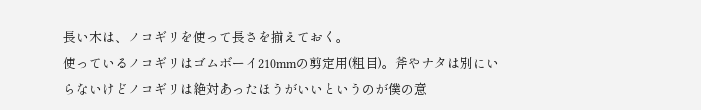長い木は、ノコギリを使って長さを揃えておく。
使っているノコギリはゴムボーイ210mmの剪定用(粗目)。斧やナタは別にいらないけどノコギリは絶対あったほうがいいというのが僕の意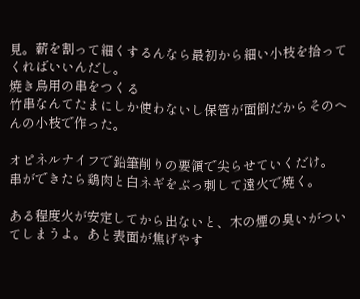見。薪を割って細くするんなら最初から細い小枝を拾ってくればいいんだし。
焼き鳥用の串をつくる
竹串なんてたまにしか使わないし保管が面倒だからそのへんの小枝で作った。

オピネルナイフで鉛筆削りの要領で尖らせていくだけ。
串ができたら鶏肉と白ネギをぶっ刺して遠火で焼く。

ある程度火が安定してから出ないと、木の煙の臭いがついてしまうよ。あと表面が焦げやす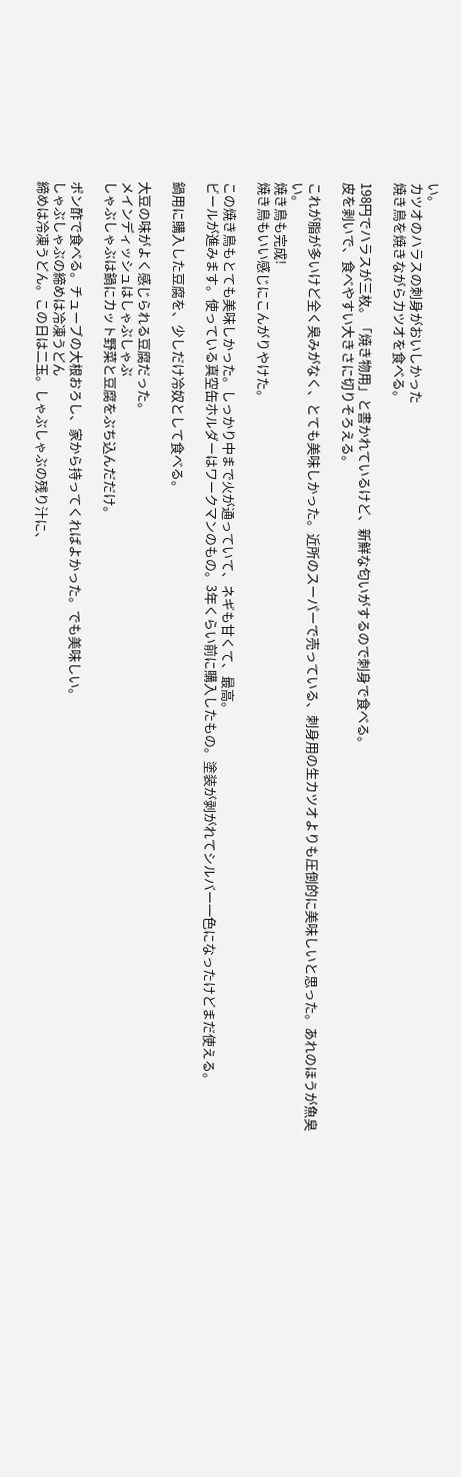い。
カツオのハラスの刺身がおいしかった
焼き鳥を焼きながらカツオを食べる。

198円でハラスが三枚。「焼き物用」と書かれているけど、新鮮な匂いがするので刺身で食べる。
皮を剥いで、食べやすい大きさに切りそろえる。

これが脂が多いけど全く臭みがなく、とても美味しかった。近所のスーパーで売っている、刺身用の生カツオよりも圧倒的に美味しいと思った。あれのほうが魚臭い。
焼き鳥も完成!
焼き鳥もいい感じにこんがりやけた。

この焼き鳥もとても美味しかった。しっかり中まで火が通っていて、ネギも甘くて、最高。
ビールが進みます。使っている真空缶ホルダーはワークマンのもの。3年くらい前に購入したもの。塗装が剥がれてシルバー一色になったけどまだ使える。

鍋用に購入した豆腐を、少しだけ冷奴として食べる。

大豆の味がよく感じられる豆腐だった。
メインディッシュはしゃぶしゃぶ
しゃぶしゃぶは鍋にカット野菜と豆腐をぶち込んだだけ。

ポン酢で食べる。チューブの大根おろし、家から持ってくればよかった。でも美味しい。
しゃぶしゃぶの締めは冷凍うどん
締めは冷凍うどん。この日は二玉。しゃぶしゃぶの残り汁に、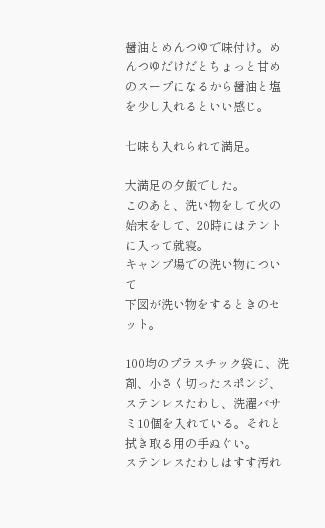醤油とめんつゆで味付け。めんつゆだけだとちょっと甘めのスープになるから醤油と塩を少し入れるといい感じ。

七味も入れられて満足。

大満足の夕飯でした。
このあと、洗い物をして火の始末をして、20時にはテントに入って就寝。
キャンプ場での洗い物について
下図が洗い物をするときのセット。

100均のプラスチック袋に、洗剤、小さく切ったスポンジ、ステンレスたわし、洗濯バサミ10個を入れている。それと拭き取る用の手ぬぐい。
ステンレスたわしはすす汚れ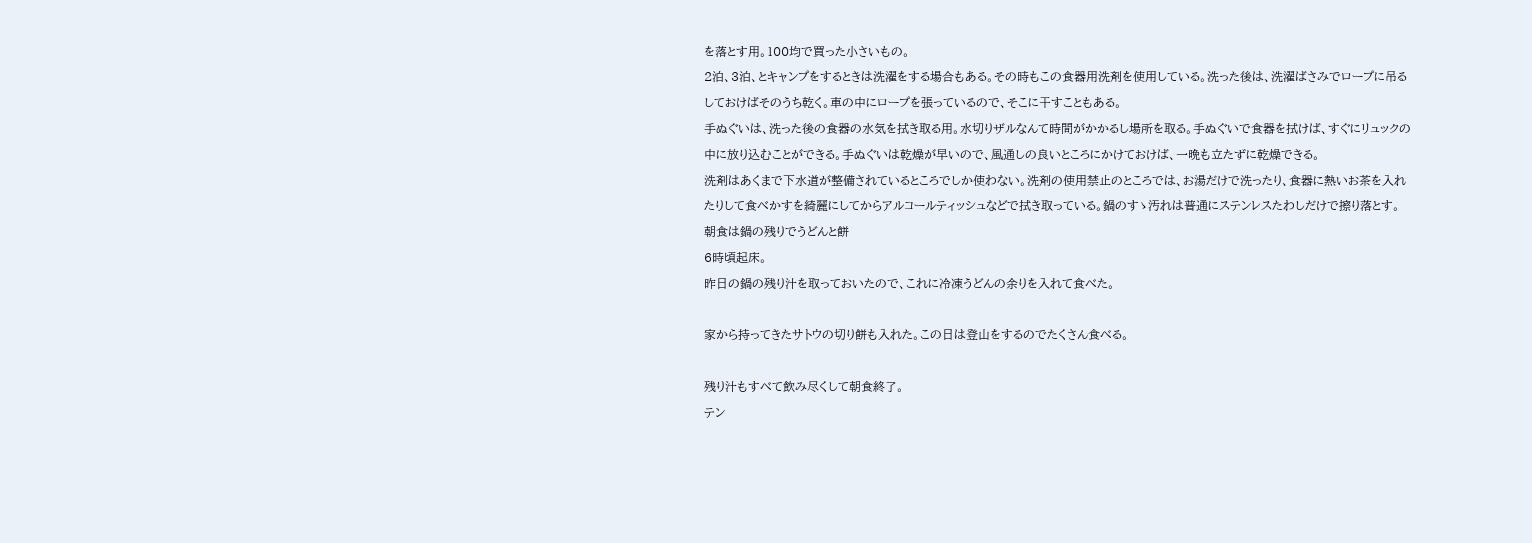を落とす用。100均で買った小さいもの。
2泊、3泊、とキャンプをするときは洗濯をする場合もある。その時もこの食器用洗剤を使用している。洗った後は、洗濯ばさみでロープに吊るしておけばそのうち乾く。車の中にロープを張っているので、そこに干すこともある。
手ぬぐいは、洗った後の食器の水気を拭き取る用。水切りザルなんて時間がかかるし場所を取る。手ぬぐいで食器を拭けば、すぐにリュックの中に放り込むことができる。手ぬぐいは乾燥が早いので、風通しの良いところにかけておけば、一晩も立たずに乾燥できる。
洗剤はあくまで下水道が整備されているところでしか使わない。洗剤の使用禁止のところでは、お湯だけで洗ったり、食器に熱いお茶を入れたりして食べかすを綺麗にしてからアルコールティッシュなどで拭き取っている。鍋のすゝ汚れは普通にステンレスたわしだけで擦り落とす。
朝食は鍋の残りでうどんと餅
6時頃起床。
昨日の鍋の残り汁を取っておいたので、これに冷凍うどんの余りを入れて食べた。

家から持ってきたサトウの切り餅も入れた。この日は登山をするのでたくさん食べる。

残り汁もすべて飲み尽くして朝食終了。
テン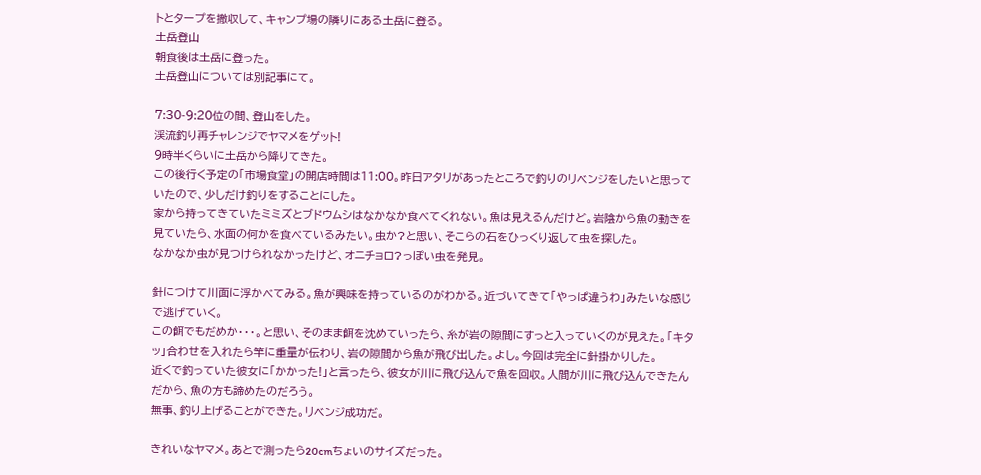トとタープを撤収して、キャンプ場の隣りにある土岳に登る。
土岳登山
朝食後は土岳に登った。
土岳登山については別記事にて。

7:30-9:20位の間、登山をした。
渓流釣り再チャレンジでヤマメをゲット!
9時半くらいに土岳から降りてきた。
この後行く予定の「市場食堂」の開店時間は11:00。昨日アタリがあったところで釣りのリベンジをしたいと思っていたので、少しだけ釣りをすることにした。
家から持ってきていたミミズとブドウムシはなかなか食べてくれない。魚は見えるんだけど。岩陰から魚の動きを見ていたら、水面の何かを食べているみたい。虫か?と思い、そこらの石をひっくり返して虫を探した。
なかなか虫が見つけられなかったけど、オニチョロ?っぽい虫を発見。

針につけて川面に浮かべてみる。魚が興味を持っているのがわかる。近づいてきて「やっぱ違うわ」みたいな感じで逃げていく。
この餌でもだめか・・・。と思い、そのまま餌を沈めていったら、糸が岩の隙間にすっと入っていくのが見えた。「キタッ」合わせを入れたら竿に重量が伝わり、岩の隙間から魚が飛び出した。よし。今回は完全に針掛かりした。
近くで釣っていた彼女に「かかった!」と言ったら、彼女が川に飛び込んで魚を回収。人間が川に飛び込んできたんだから、魚の方も諦めたのだろう。
無事、釣り上げることができた。リベンジ成功だ。

きれいなヤマメ。あとで測ったら20cmちょいのサイズだった。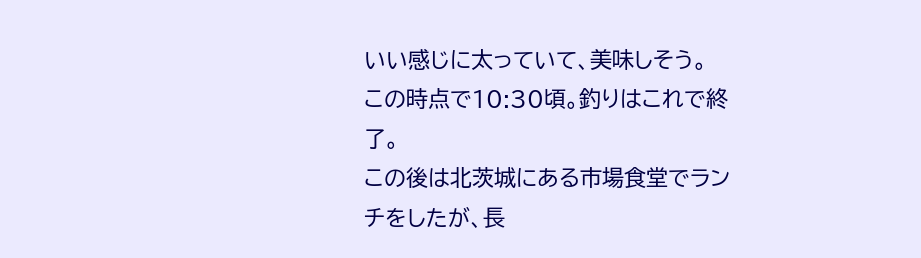いい感じに太っていて、美味しそう。
この時点で10:30頃。釣りはこれで終了。
この後は北茨城にある市場食堂でランチをしたが、長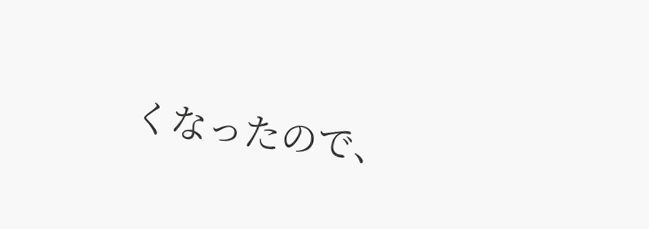くなったので、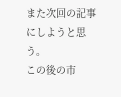また次回の記事にしようと思う。
この後の市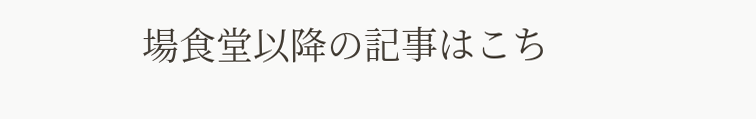場食堂以降の記事はこち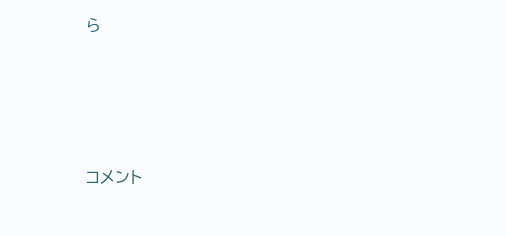ら




コメント